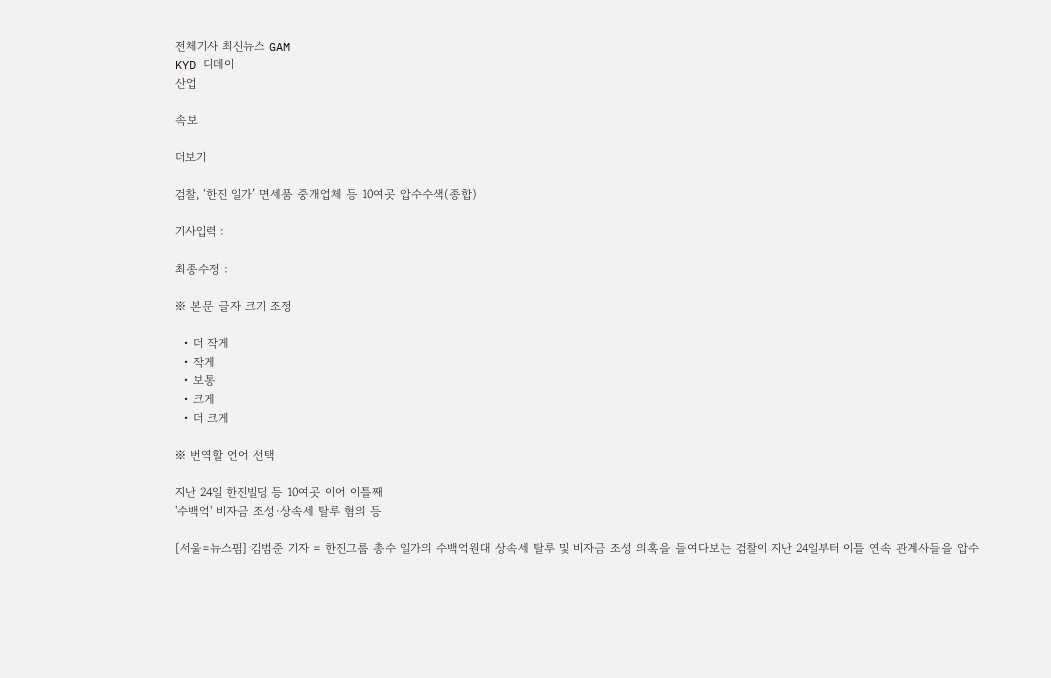전체기사 최신뉴스 GAM
KYD 디데이
산업

속보

더보기

검찰, ‘한진 일가’ 면세품 중개업체 등 10여곳 압수수색(종합)

기사입력 :

최종수정 :

※ 본문 글자 크기 조정

  • 더 작게
  • 작게
  • 보통
  • 크게
  • 더 크게

※ 번역할 언어 선택

지난 24일 한진빌딩 등 10여곳 이어 이틀째
'수백억' 비자금 조성·상속세 탈루 혐의 등

[서울=뉴스핌] 김범준 기자 = 한진그룹 총수 일가의 수백억원대 상속세 탈루 및 비자금 조성 의혹을 들여다보는 검찰이 지난 24일부터 이틀 연속 관계사들을 압수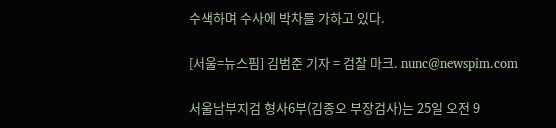수색하며 수사에 박차를 가하고 있다.

[서울=뉴스핌] 김범준 기자 = 검찰 마크. nunc@newspim.com

서울남부지검 형사6부(김종오 부장검사)는 25일 오전 9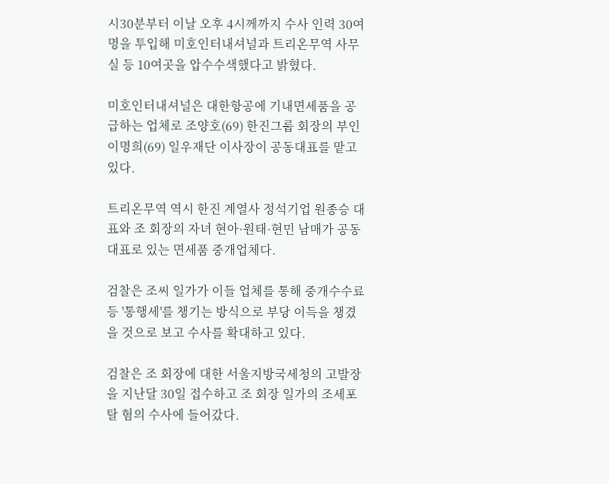시30분부터 이날 오후 4시께까지 수사 인력 30여 명을 투입해 미호인터내셔널과 트리온무역 사무실 등 10여곳을 압수수색했다고 밝혔다.

미호인터내셔널은 대한항공에 기내면세품을 공급하는 업체로 조양호(69) 한진그룹 회장의 부인 이명희(69) 일우재단 이사장이 공동대표를 맡고 있다.

트리온무역 역시 한진 계열사 정석기업 원종승 대표와 조 회장의 자녀 현아·원태·현민 남매가 공동대표로 있는 면세품 중개업체다.

검찰은 조씨 일가가 이들 업체를 통해 중개수수료 등 '통행세'를 챙기는 방식으로 부당 이득을 챙겼을 것으로 보고 수사를 확대하고 있다.

검찰은 조 회장에 대한 서울지방국세청의 고발장을 지난달 30일 접수하고 조 회장 일가의 조세포탈 혐의 수사에 들어갔다.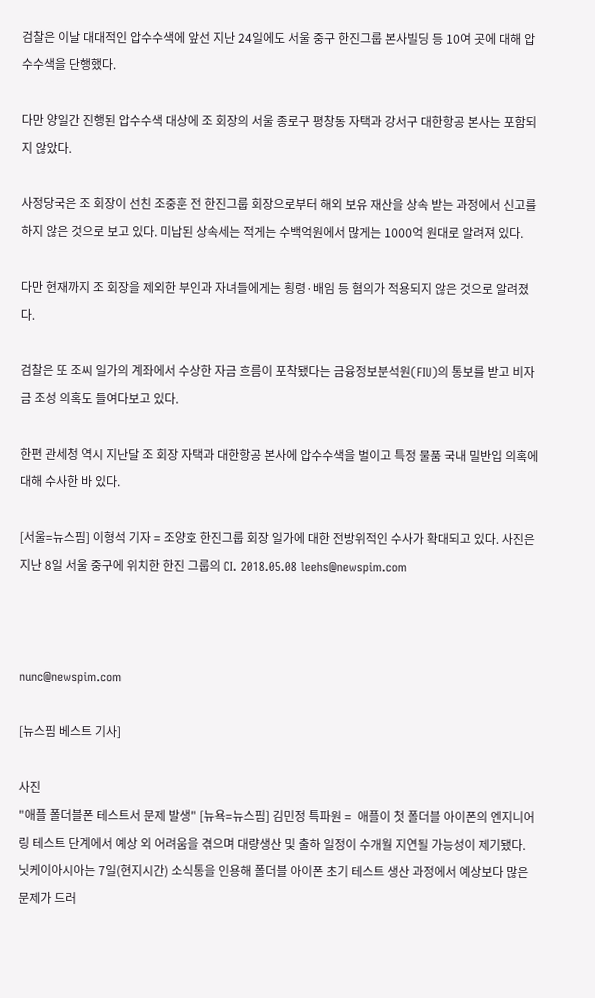검찰은 이날 대대적인 압수수색에 앞선 지난 24일에도 서울 중구 한진그룹 본사빌딩 등 10여 곳에 대해 압수수색을 단행했다.

다만 양일간 진행된 압수수색 대상에 조 회장의 서울 종로구 평창동 자택과 강서구 대한항공 본사는 포함되지 않았다.

사정당국은 조 회장이 선친 조중훈 전 한진그룹 회장으로부터 해외 보유 재산을 상속 받는 과정에서 신고를 하지 않은 것으로 보고 있다. 미납된 상속세는 적게는 수백억원에서 많게는 1000억 원대로 알려져 있다.

다만 현재까지 조 회장을 제외한 부인과 자녀들에게는 횡령·배임 등 혐의가 적용되지 않은 것으로 알려졌다.

검찰은 또 조씨 일가의 계좌에서 수상한 자금 흐름이 포착됐다는 금융정보분석원(FIU)의 통보를 받고 비자금 조성 의혹도 들여다보고 있다.

한편 관세청 역시 지난달 조 회장 자택과 대한항공 본사에 압수수색을 벌이고 특정 물품 국내 밀반입 의혹에 대해 수사한 바 있다.

[서울=뉴스핌] 이형석 기자 = 조양호 한진그룹 회장 일가에 대한 전방위적인 수사가 확대되고 있다. 사진은 지난 8일 서울 중구에 위치한 한진 그룹의 CI. 2018.05.08 leehs@newspim.com



nunc@newspim.com

[뉴스핌 베스트 기사]

사진
"애플 폴더블폰 테스트서 문제 발생" [뉴욕=뉴스핌] 김민정 특파원 =  애플이 첫 폴더블 아이폰의 엔지니어링 테스트 단계에서 예상 외 어려움을 겪으며 대량생산 및 출하 일정이 수개월 지연될 가능성이 제기됐다. 닛케이아시아는 7일(현지시간) 소식통을 인용해 폴더블 아이폰 초기 테스트 생산 과정에서 예상보다 많은 문제가 드러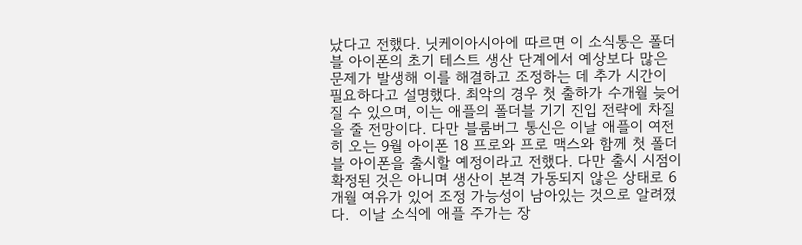났다고 전했다. 닛케이아시아에 따르면 이 소식통은 폴더블 아이폰의 초기 테스트 생산 단계에서 예상보다 많은 문제가 발생해 이를 해결하고 조정하는 데 추가 시간이 필요하다고 설명했다. 최악의 경우 첫 출하가 수개월 늦어질 수 있으며, 이는 애플의 폴더블 기기 진입 전략에 차질을 줄 전망이다. 다만 블룸버그 통신은 이날 애플이 여전히 오는 9월 아이폰 18 프로와 프로 맥스와 함께 첫 폴더블 아이폰을 출시할 예정이라고 전했다. 다만 출시 시점이 확정된 것은 아니며 생산이 본격 가동되지 않은 상태로 6개월 여유가 있어 조정 가능성이 남아있는 것으로 알려졌다.  이날 소식에 애플 주가는 장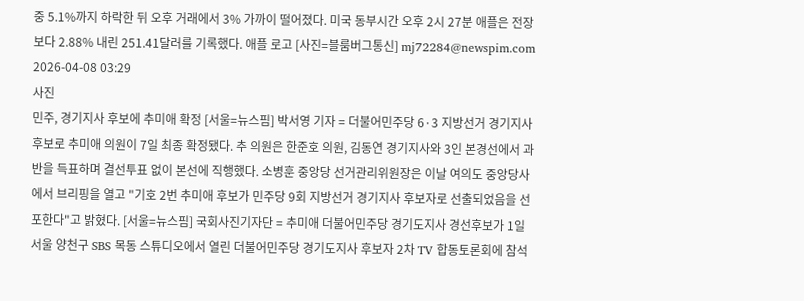중 5.1%까지 하락한 뒤 오후 거래에서 3% 가까이 떨어졌다. 미국 동부시간 오후 2시 27분 애플은 전장보다 2.88% 내린 251.41달러를 기록했다. 애플 로고 [사진=블룸버그통신] mj72284@newspim.com 2026-04-08 03:29
사진
민주, 경기지사 후보에 추미애 확정 [서울=뉴스핌] 박서영 기자 = 더불어민주당 6·3 지방선거 경기지사 후보로 추미애 의원이 7일 최종 확정됐다. 추 의원은 한준호 의원, 김동연 경기지사와 3인 본경선에서 과반을 득표하며 결선투표 없이 본선에 직행했다. 소병훈 중앙당 선거관리위원장은 이날 여의도 중앙당사에서 브리핑을 열고 "기호 2번 추미애 후보가 민주당 9회 지방선거 경기지사 후보자로 선출되었음을 선포한다"고 밝혔다. [서울=뉴스핌] 국회사진기자단 = 추미애 더불어민주당 경기도지사 경선후보가 1일 서울 양천구 SBS 목동 스튜디오에서 열린 더불어민주당 경기도지사 후보자 2차 TV 합동토론회에 참석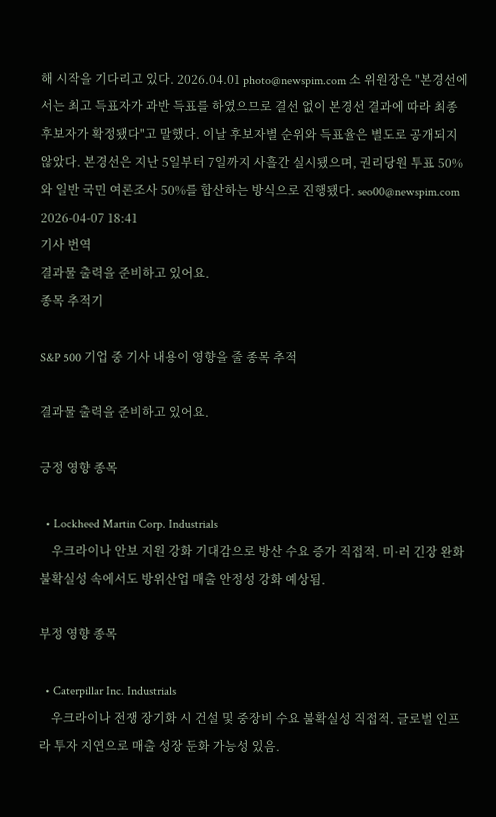해 시작을 기다리고 있다. 2026.04.01 photo@newspim.com 소 위원장은 "본경선에서는 최고 득표자가 과반 득표를 하였으므로 결선 없이 본경선 결과에 따라 최종 후보자가 확정됐다"고 말했다. 이날 후보자별 순위와 득표율은 별도로 공개되지 않았다. 본경선은 지난 5일부터 7일까지 사흘간 실시됐으며, 권리당원 투표 50%와 일반 국민 여론조사 50%를 합산하는 방식으로 진행됐다. seo00@newspim.com 2026-04-07 18:41
기사 번역
결과물 출력을 준비하고 있어요.
종목 추적기

S&P 500 기업 중 기사 내용이 영향을 줄 종목 추적

결과물 출력을 준비하고 있어요.

긍정 영향 종목

  • Lockheed Martin Corp. Industrials
    우크라이나 안보 지원 강화 기대감으로 방산 수요 증가 직접적. 미·러 긴장 완화 불확실성 속에서도 방위산업 매출 안정성 강화 예상됨.

부정 영향 종목

  • Caterpillar Inc. Industrials
    우크라이나 전쟁 장기화 시 건설 및 중장비 수요 불확실성 직접적. 글로벌 인프라 투자 지연으로 매출 성장 둔화 가능성 있음.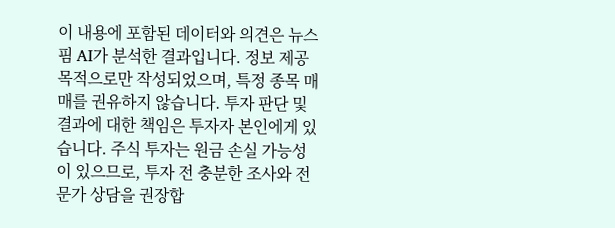이 내용에 포함된 데이터와 의견은 뉴스핌 AI가 분석한 결과입니다. 정보 제공 목적으로만 작성되었으며, 특정 종목 매매를 권유하지 않습니다. 투자 판단 및 결과에 대한 책임은 투자자 본인에게 있습니다. 주식 투자는 원금 손실 가능성이 있으므로, 투자 전 충분한 조사와 전문가 상담을 권장합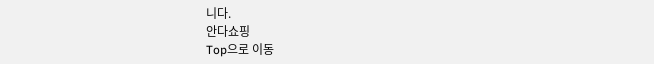니다.
안다쇼핑
Top으로 이동